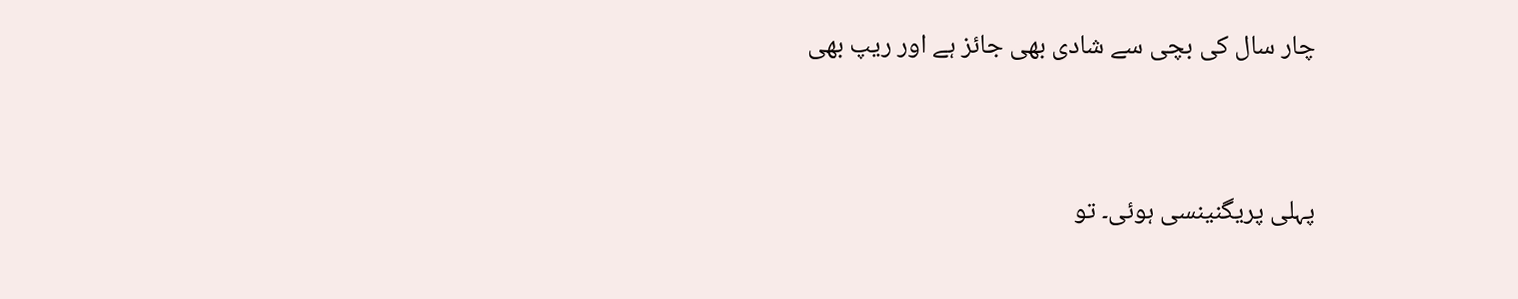چار سال کی بچی سے شادی بھی جائز ہے اور ریپ بھی


پہلی پریگنینسی ہوئی۔ تو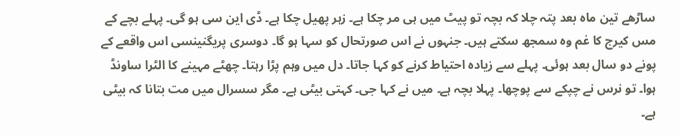ساڑھے تین ماہ بعد پتہ چلا کہ بچہ تو پیٹ میں ہی مر چکا ہے۔ زہر پھیل چکا ہے۔ ڈی این سی ہو گی۔ پہلے بچے کے مس کیرج کا غم وہ سمجھ سکتے ہیں۔ جنہوں نے اس صورتحال کو سہا ہو گا۔ دوسری پریگنینسی اس واقعے کے پونے دو سال بعد ہوئی۔ پہلے سے زیادہ احتیاط کرنے کو کہا جاتا۔ دل میں وہم پڑا رہتا۔ چھٹے مہینے کا الٹرا ساونڈ ہوا۔ تو نرس نے چپکے سے پوچھا۔ پہلا بچہ ہے۔ میں نے کہا جی۔ کہتی بیٹی ہے۔ مگر سسرال میں مت بتانا کہ بیٹی ہے۔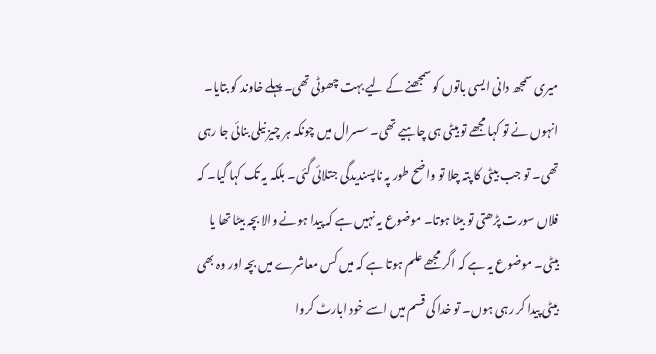میری سمجھ دانی ایسی باتوں کو سمجھنے کے لیے بہت چھوٹی تھی۔ پہلے خاوند کو بتایا۔ انہوں نے تو کہا مجھے تو بیٹی ہی چاہیے تھی۔ سسرال میں چونکہ ہر چیز نیلی بنائی جا رہی تھی۔ تو جب بیٹی کا پتہ چلا تو واضح طور پہ ناپسندیدگی جتلائی گئی۔ بلکہ یہ تک کہا گیا۔ کہ فلاں سورت پڑھتی تو بیٹا ہوتا۔ موضوع یہ نہیں ہے کہ پیدا ہونے والا بچہ بیٹا تھا یا بیٹی۔ موضوع یہ ہے کہ اگر مجھے علم ہوتا ہے کہ میں کس معاشرے میں بچہ اور وہ بھی بیٹی پیدا کر رہی ہوں۔ تو خدا کی قسم میں اسے خود ابارٹ کروا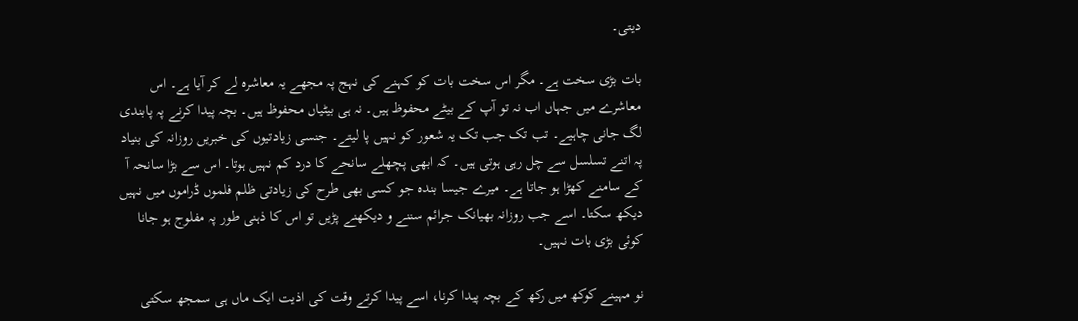دیتی۔

بات بڑی سخت ہے۔ مگر اس سخت بات کو کہنے کی نہج پہ مجھے یہ معاشرہ لے کر آیا ہے۔ اس معاشرے میں جہاں اب نہ تو آپ کے بیٹے محفوظ ہیں۔ نہ ہی بیٹیاں محفوظ ہیں۔ بچہ پیدا کرنے پہ پابندی لگ جانی چاہیے۔ تب تک جب تک یہ شعور کو نہیں پا لیتے۔ جنسی زیادتیوں کی خبریں روزانہ کی بنیاد پہ اتنے تسلسل سے چل رہی ہوتی ہیں۔ کہ ابھی پچھلے سانحے کا درد کم نہیں ہوتا۔ اس سے بڑا سانحہ آ کے سامنے کھڑا ہو جاتا ہے۔ میرے جیسا بندہ جو کسی بھی طرح کی زیادتی ظلم فلموں ڈراموں میں نہیں دیکھ سکتا۔ اسے جب روزانہ بھیانک جرائم سننے و دیکھنے پڑیں تو اس کا ذہنی طور پہ مفلوج ہو جانا کوئی بڑی بات نہیں۔

نو مہینے کوکھ میں رکھ کے بچہ پیدا کرنا، اسے پیدا کرتے وقت کی اذیت ایک ماں ہی سمجھ سکتی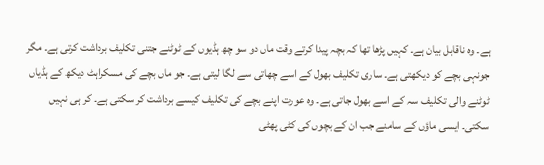ہے۔ وہ ناقابل بیان ہے۔ کہیں پڑھا تھا کہ بچہ پیدا کرتے وقت ماں دو سو چھ ہڈیوں کے ٹوٹنے جتنی تکلیف برداشت کرتی ہے۔ مگر جونہی بچے کو دیکھتی ہے۔ ساری تکلیف بھول کے اسے چھاتی سے لگا لیتی ہے۔ جو ماں بچے کی مسکراہٹ دیکھ کے ہڈیاں ٹوٹنے والی تکلیف سہ کے اسے بھول جاتی ہے۔ وہ عورت اپنے بچے کی تکلیف کیسے برداشت کر سکتی ہے۔ کر ہی نہیں سکتی۔ ایسی ماؤں کے سامنے جب ان کے بچوں کی کٹی پھٹی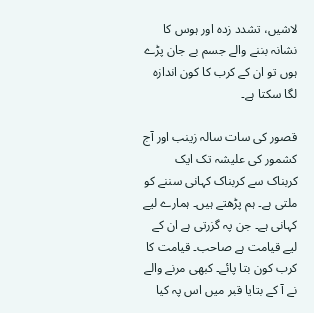لاشیں، تشدد زدہ اور ہوس کا نشانہ بننے والے جسم بے جان پڑے ہوں تو ان کے کرب کا کون اندازہ لگا سکتا ہے۔

قصور کی سات سالہ زینب اور آج کشمور کی علیشہ تک ایک کربناک سے کربناک کہانی سننے کو ملتی ہے۔ ہم پڑھتے ہیں۔ ہمارے لیے کہانی ہے۔ جن پہ گزرتی ہے ان کے لیے قیامت ہے صاحب۔ قیامت کا کرب کون بتا پائے۔ کبھی مرنے والے نے آ کے بتایا قبر میں اس پہ کیا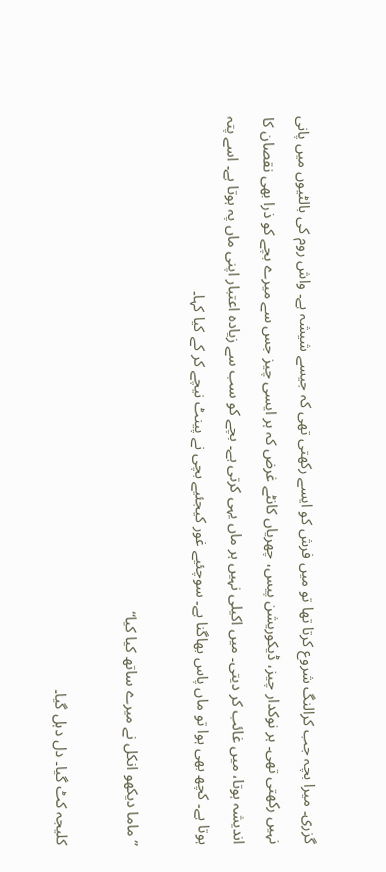گزری۔ میرا بچہ جب کرالنگ شروع کرتا تھا تو میں فرش کو ایسے رکھتی تھی کہ جیسے شیشہ ہے۔ واش روم کی بالٹیوں میں پانی نہیں رکھتی تھی۔ ہر نوکدار چیز، ڈیکوریشن پیس، چھریاں کانٹے غرض کہ ہر ایسی چیز جس سے میرے بچے کو ذرا بھی نقصان کا اندیشہ ہوتا، میں غائب کر دیتی۔ میں اکیلی نہیں ہر ماں یہی کرتی ہے۔ بچے کو سب سے زیادہ اعتبار اپنی ماں پہ ہوتا ہے۔ اسے پتہ ہوتا ہے۔ کچھ بھی ہوا تو ماں پاس بھاگنا ہے۔ سوچئیے غور کیجئیے بچی نے پینٹ نیچے کر کے کیا کہا۔

”ماما دیکھو انکل نے میرے ساتھ کیا کیا“

کلیجہ کٹ گیا۔ دل دہل گیا۔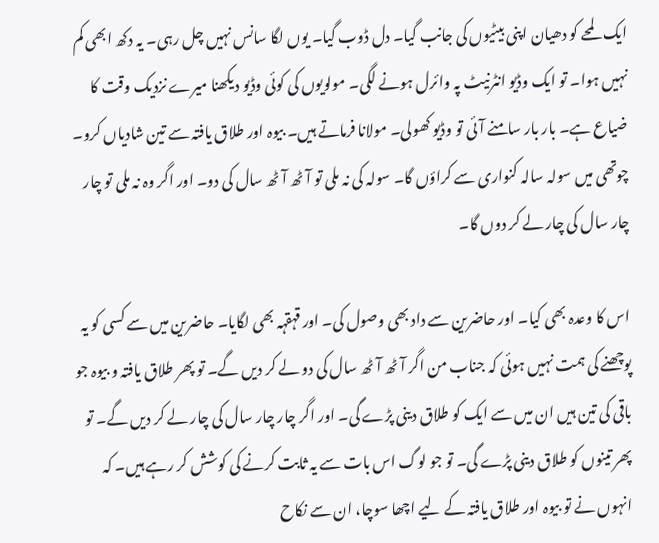ایک لمحے کو دھیان اپنی بیٹیوں کی جانب گیا۔ دل ڈوب گیا۔ یوں لگا سانس نہیں چل رہی۔ یہ دکھ ابھی کم نہیں ہوا۔ تو ایک وڈیو انٹرنیٹ پہ وائرل ہونے لگی۔ مولویوں کی کوئی وڈیو دیکھنا میرے نزدیک وقت کا ضیاع ہے۔ بار بار سامنے آئی تو وڈیو کھولی۔ مولانا فرماتے ہیں۔ بیوہ اور طلاق یافتہ سے تین شادیاں کرو۔ چوتھی میں سولہ سالہ کنواری سے کراؤں گا۔ سولہ کی نہ ملی تو آٹھ آٹھ سال کی دو۔ اور اگر وہ نہ ملی تو چار چار سال کی چار لے کر دوں گا۔

اس کا وعدہ بھی کیا۔ اور حاضرین سے داد بھی وصول کی۔ اور قہقہہ بھی لگایا۔ حاضرین میں سے کسی کو یہ پوچھنے کی ہمت نہیں ہوئی کہ جناب من اگر آٹھ آٹھ سال کی دو لے کر دیں گے۔ تو پھر طلاق یافتہ و بیوہ جو باقی کی تین ہیں ان میں سے ایک کو طلاق دینی پڑے گی۔ اور اگر چار چار سال کی چار لے کر دیں گے۔ تو پھر تینوں کو طلاق دینی پڑے گی۔ تو جو لوگ اس بات سے یہ ثابت کرنے کی کوشش کر رہے ہیں۔ کہ انہوں نے تو بیوہ اور طلاق یافتہ کے لیے اچھا سوچا، ان سے نکاح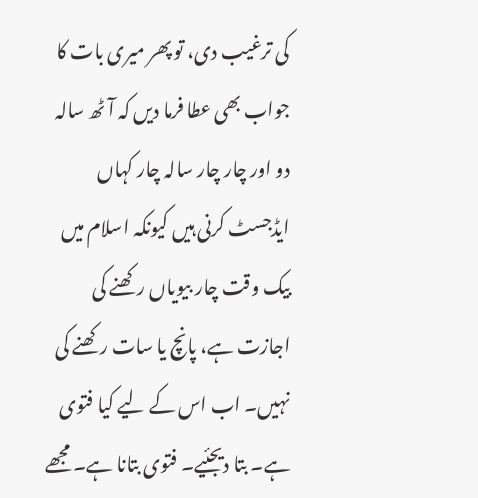کی ترغیب دی، تو پھر میری بات کا جواب بھی عطا فرما دیں کہ آٹھ سالہ دو اور چار چار سالہ چار کہاں ایڈجسٹ کرنی ہیں کیونکہ اسلام میں بیک وقت چار بیویاں رکھنے کی اجازت ہے، پانچ یا سات رکھنے کی نہیں۔ اب اس کے لیے کیا فتوی ہے۔ بتا دیجئیے۔ فتوی بتانا ہے۔ مجھے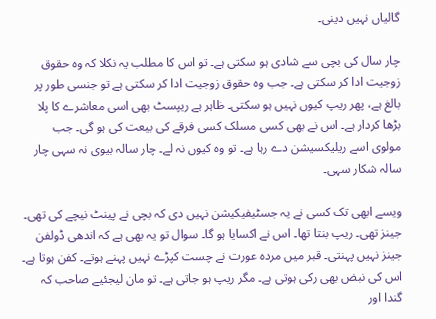گالیاں نہیں دینی۔

چار سال کی بچی سے شادی ہو سکتی ہے۔ تو اس کا مطلب یہ نکلا کہ وہ حقوق زوجیت ادا کر سکتی ہے۔ جب وہ حقوق زوجیت ادا کر سکتی ہے تو جنسی طور پر بالغ ہے، پھر ریپ کیوں نہیں ہو سکتی۔ ظاہر ہے ریپسٹ بھی اسی معاشرے کا پلا بڑھا کردار ہے۔ اس نے بھی کسی مسلک کسی فرقے کی بیعت کی ہو گی۔ جب مولوی اسے ریلیکسیشن دے رہا ہے۔ تو وہ کیوں نہ لے۔ چار سالہ بیوی نہ سہی چار سالہ شکار سہی۔

ویسے ابھی تک کسی نے یہ جسٹیفیکیشن نہیں دی کہ بچی نے پینٹ نیچے کی تھی۔ جینز تھی۔ ریپ بنتا تھا۔ اس نے اکسایا ہو گا۔ سوال تو یہ بھی ہے کہ اندھی ڈولفن جینز نہیں پہنتی۔ قبر میں مردہ عورت نے چست کپڑے نہیں پہنے ہوتے۔ کفن ہوتا ہے۔ اس کی نبض بھی رکی ہوتی ہے۔ مگر ریپ ہو جاتی ہے۔ تو مان لیجئیے صاحب کہ گندا اور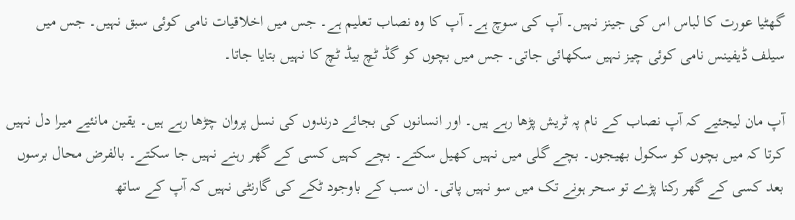گھٹیا عورت کا لباس اس کی جینز نہیں۔ آپ کی سوچ ہے۔ آپ کا وہ نصاب تعلیم ہے۔ جس میں اخلاقیات نامی کوئی سبق نہیں۔ جس میں سیلف ڈیفینس نامی کوئی چیز نہیں سکھائی جاتی۔ جس میں بچوں کو گڈ ٹچ بیڈ ٹچ کا نہیں بتایا جاتا۔

آپ مان لیجئیے کہ آپ نصاب کے نام پہ ٹریش پڑھا رہے ہیں۔ اور انسانوں کی بجائے درندوں کی نسل پروان چڑھا رہے ہیں۔ یقین مانئیے میرا دل نہیں کرتا کہ میں بچوں کو سکول بھیجوں۔ بچے گلی میں نہیں کھیل سکتے۔ بچے کہیں کسی کے گھر رہنے نہیں جا سکتے۔ بالفرض محال برسوں بعد کسی کے گھر رکنا پڑے تو سحر ہونے تک میں سو نہیں پاتی۔ ان سب کے باوجود ٹکے کی گارنٹی نہیں کہ آپ کے ساتھ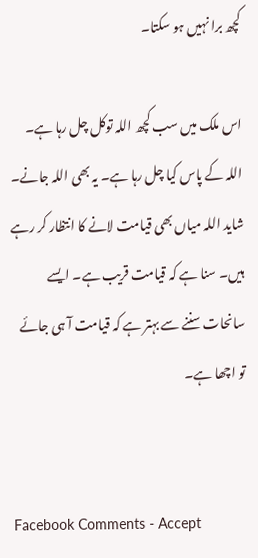کچھ برا نہیں ہو سکتا۔

اس ملک میں سب کچھ اللہ توکل چل رہا ہے۔ اللہ کے پاس کیا چل رہا ہے۔ یہ بھی اللہ جانے۔ شاید اللہ میاں بھی قیامت لانے کا انتظار کر رہے ہیں۔ سنا ہے کہ قیامت قریب ہے۔ ایسے سانحات سننے سے بہتر ہے کہ قیامت آ ہی جائے تو اچھا ہے۔


Facebook Comments - Accept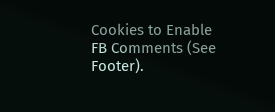Cookies to Enable FB Comments (See Footer).